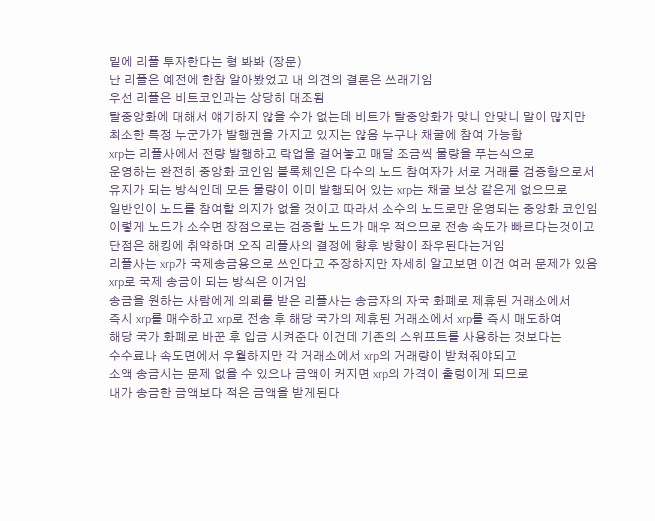밑에 리플 투자한다는 형 봐봐 (장문)
난 리플은 예전에 한참 알아봤었고 내 의견의 결론은 쓰래기임
우선 리플은 비트코인과는 상당히 대조됨
탈중앙화에 대해서 얘기하지 않을 수가 없는데 비트가 탈중앙화가 맞니 안맞니 말이 많지만
최소한 특정 누군가가 발행권을 가지고 있지는 않음 누구나 채굴에 참여 가능함
xrp는 리플사에서 전량 발행하고 락업을 걸어놓고 매달 조금씩 물량을 푸는식으로
운영하는 완전히 중앙화 코인임 블록체인은 다수의 노드 참여자가 서로 거래를 검증함으로서
유지가 되는 방식인데 모든 물량이 이미 발행되어 있는 xrp는 채굴 보상 같은게 없으므로
일반인이 노드를 참여할 의지가 없을 것이고 따라서 소수의 노드로만 운영되는 중앙화 코인임
이렇게 노드가 소수면 장점으로는 검증할 노드가 매우 적으므로 전송 속도가 빠르다는것이고
단점은 해킹에 취약하며 오직 리플사의 결정에 향후 방향이 좌우된다는거임
리플사는 xrp가 국제송금용으로 쓰인다고 주장하지만 자세히 알고보면 이건 여러 문제가 있음
xrp로 국제 송금이 되는 방식은 이거임
송금을 원하는 사람에게 의뢰를 받은 리플사는 송금자의 자국 화폐로 제휴된 거래소에서
즉시 xrp를 매수하고 xrp로 전송 후 해당 국가의 제휴된 거래소에서 xrp를 즉시 매도하여
해당 국가 화폐로 바꾼 후 입금 시켜준다 이건데 기존의 스위프트를 사용하는 것보다는
수수료나 속도면에서 우월하지만 각 거래소에서 xrp의 거래량이 받쳐줘야되고
소액 송금시는 문제 없을 수 있으나 금액이 커지면 xrp의 가격이 출렁이게 되므로
내가 송금한 금액보다 적은 금액을 받게된다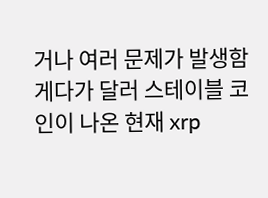거나 여러 문제가 발생함
게다가 달러 스테이블 코인이 나온 현재 xrp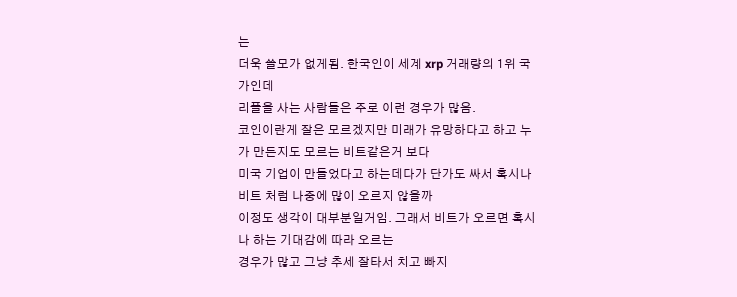는
더욱 쓸모가 없게됨. 한국인이 세계 xrp 거래량의 1위 국가인데
리플을 사는 사람들은 주로 이런 경우가 많음.
코인이란게 잘은 모르겠지만 미래가 유망하다고 하고 누가 만든지도 모르는 비트같은거 보다
미국 기업이 만들었다고 하는데다가 단가도 싸서 혹시나 비트 처럼 나중에 많이 오르지 않을까
이정도 생각이 대부분일거임. 그래서 비트가 오르면 혹시나 하는 기대감에 따라 오르는
경우가 많고 그냥 추세 잘타서 치고 빠지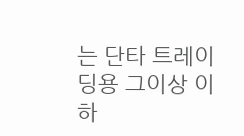는 단타 트레이딩용 그이상 이하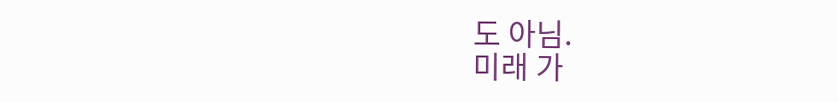도 아님.
미래 가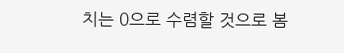치는 0으로 수렴할 것으로 봄